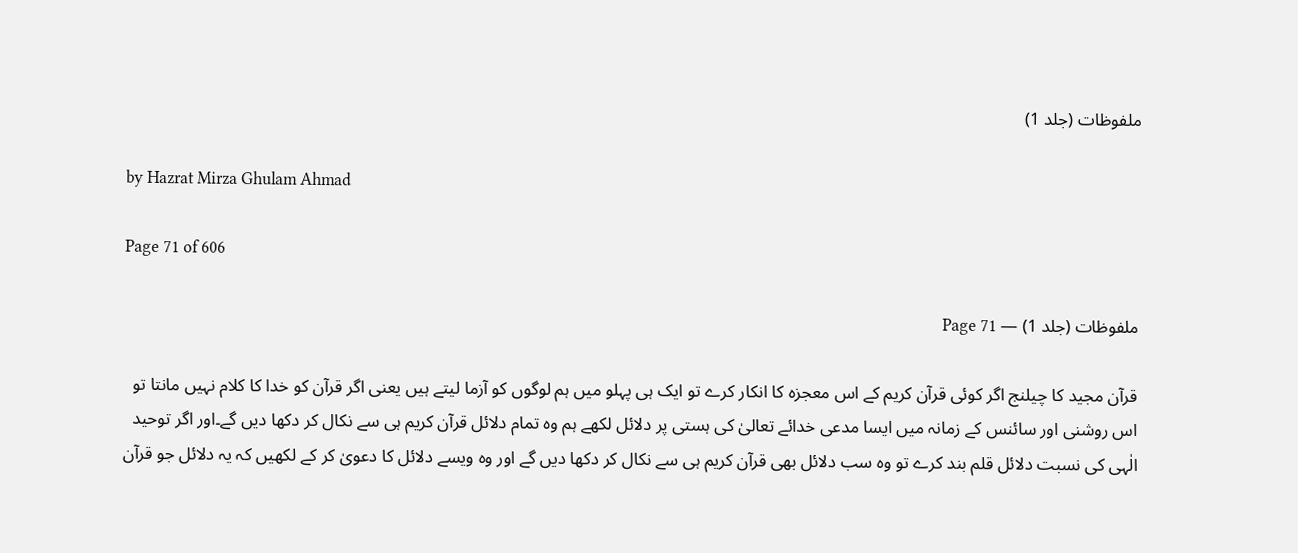ملفوظات (جلد 1)

by Hazrat Mirza Ghulam Ahmad

Page 71 of 606

ملفوظات (جلد 1) — Page 71

قرآن مجید کا چیلنج اگر کوئی قرآن کریم کے اس معجزہ کا انکار کرے تو ایک ہی پہلو میں ہم لوگوں کو آزما لیتے ہیں یعنی اگر قرآن کو خدا کا کلام نہیں مانتا تو اس روشنی اور سائنس کے زمانہ میں ایسا مدعی خدائے تعالیٰ کی ہستی پر دلائل لکھے ہم وہ تمام دلائل قرآن کریم ہی سے نکال کر دکھا دیں گے۔اور اگر توحید الٰہی کی نسبت دلائل قلم بند کرے تو وہ سب دلائل بھی قرآن کریم ہی سے نکال کر دکھا دیں گے اور وہ ویسے دلائل کا دعویٰ کر کے لکھیں کہ یہ دلائل جو قرآن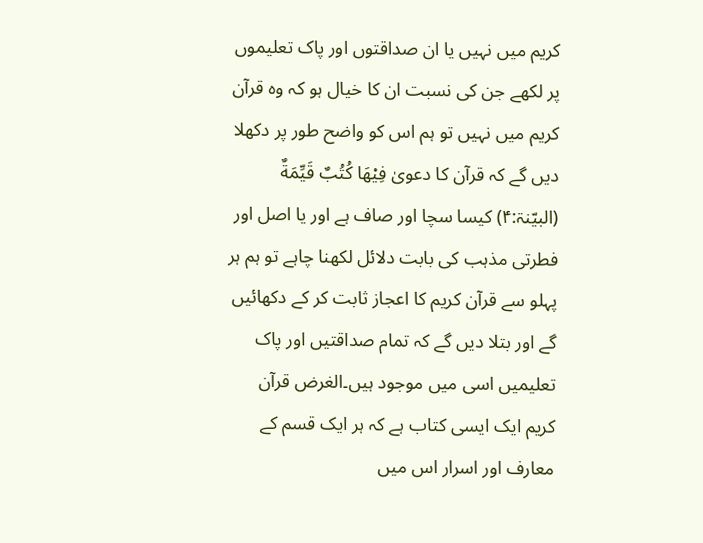کریم میں نہیں یا ان صداقتوں اور پاک تعلیموں پر لکھے جن کی نسبت ان کا خیال ہو کہ وہ قرآن کریم میں نہیں تو ہم اس کو واضح طور پر دکھلا دیں گے کہ قرآن کا دعویٰ فِيْهَا كُتُبٌ قَيِّمَةٌ (البیّنۃ:۴) کیسا سچا اور صاف ہے اور یا اصل اور فطرتی مذہب کی بابت دلائل لکھنا چاہے تو ہم ہر پہلو سے قرآن کریم کا اعجاز ثابت کر کے دکھائیں گے اور بتلا دیں گے کہ تمام صداقتیں اور پاک تعلیمیں اسی میں موجود ہیں۔الغرض قرآن کریم ایک ایسی کتاب ہے کہ ہر ایک قسم کے معارف اور اسرار اس میں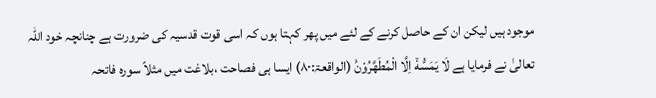موجود ہیں لیکن ان کے حاصل کرنے کے لئے میں پھر کہتا ہوں کہ اسی قوت قدسیہ کی ضرورت ہے چنانچہ خود اللہ تعالیٰ نے فرمایا ہے لَا يَمَسُّهٗۤ اِلَّا الْمُطَهَّرُوْنَ۠ (الواقعۃ:۸۰) ایسا ہی فصاحت ،بلاغت میں مثلاً سورہ فاتحہ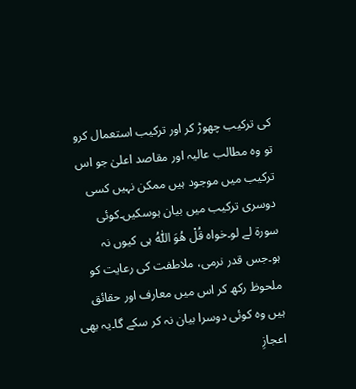کی ترکیب چھوڑ کر اور ترکیب استعمال کرو تو وہ مطالب عالیہ اور مقاصد اعلیٰ جو اس ترکیب میں موجود ہیں ممکن نہیں کسی دوسری ترکیب میں بیان ہوسکیں۔کوئی سورۃ لے لو۔خواہ قُلْ هُوَ اللّٰهُ ہی کیوں نہ ہو۔جس قدر نرمی، ملاطفت کی رعایت کو ملحوظ رکھ کر اس میں معارف اور حقائق ہیں وہ کوئی دوسرا بیان نہ کر سکے گا۔یہ بھی اعجازِ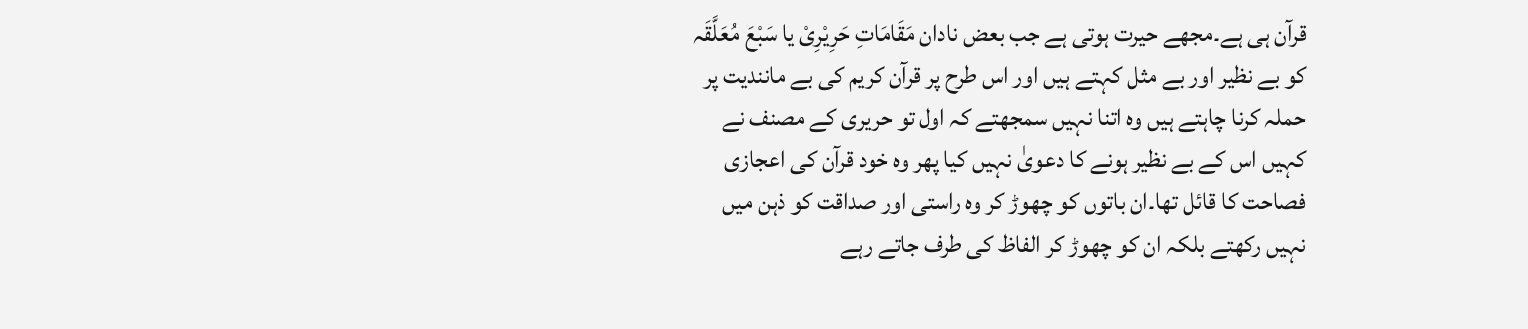قرآن ہی ہے۔مجھے حیرت ہوتی ہے جب بعض نادان مَقَامَاتِ حَرِیْرِیْ یا سَبْعَ مُعَلَّقَہ کو بے نظیر اور بے مثل کہتے ہیں اور اس طرح پر قرآن کریم کی بے مانندیت پر حملہ کرنا چاہتے ہیں وہ اتنا نہیں سمجھتے کہ اول تو حریری کے مصنف نے کہیں اس کے بے نظیر ہونے کا دعویٰ نہیں کیا پھر وہ خود قرآن کی اعجازی فصاحت کا قائل تھا۔ان باتوں کو چھوڑ کر وہ راستی اور صداقت کو ذہن میں نہیں رکھتے بلکہ ان کو چھوڑ کر الفاظ کی طرف جاتے رہے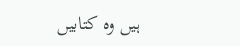ہیں وہ کتابیں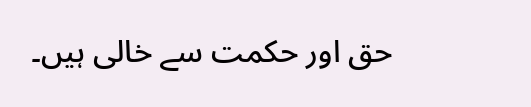حق اور حکمت سے خالی ہیں۔